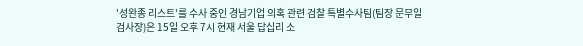'성완종 리스트'를 수사 중인 경남기업 의혹 관련 검찰 특별수사팀(팀장 문무일 검사장)은 15일 오후 7시 현재 서울 답십리 소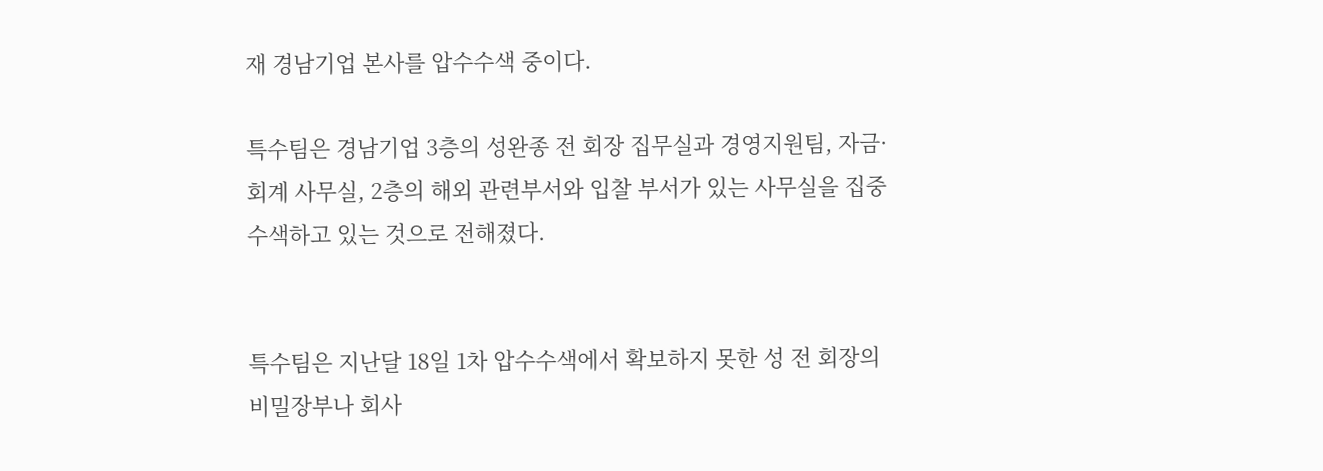재 경남기업 본사를 압수수색 중이다.

특수팀은 경남기업 3층의 성완종 전 회장 집무실과 경영지원팀, 자금·회계 사무실, 2층의 해외 관련부서와 입찰 부서가 있는 사무실을 집중 수색하고 있는 것으로 전해졌다.


특수팀은 지난달 18일 1차 압수수색에서 확보하지 못한 성 전 회장의 비밀장부나 회사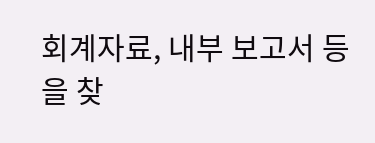회계자료, 내부 보고서 등을 찾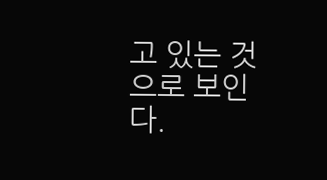고 있는 것으로 보인다.